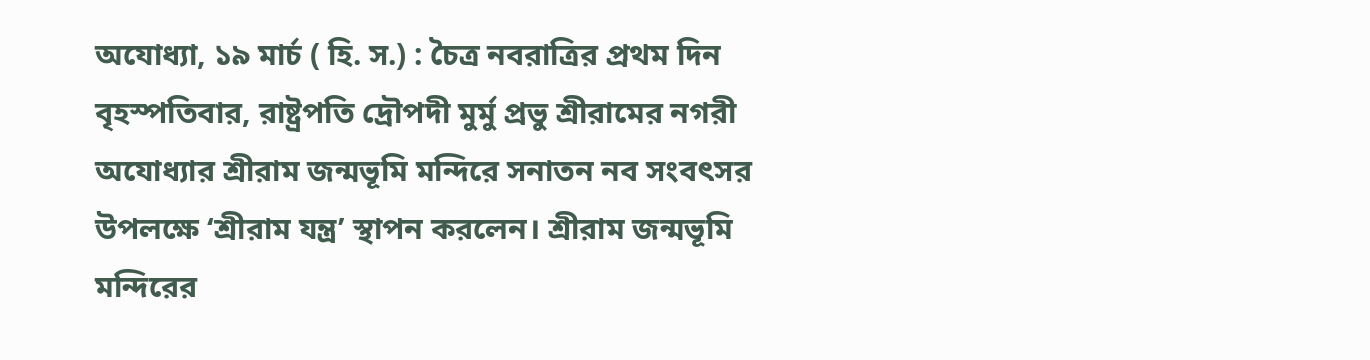অযোধ্যা, ১৯ মার্চ ( হি. স.) : চৈত্র নবরাত্রির প্রথম দিন বৃহস্পতিবার, রাষ্ট্রপতি দ্রৌপদী মুর্মু প্রভু শ্রীরামের নগরী অযোধ্যার শ্রীরাম জন্মভূমি মন্দিরে সনাতন নব সংবৎসর উপলক্ষে ‘শ্রীরাম যন্ত্র’ স্থাপন করলেন। শ্রীরাম জন্মভূমি মন্দিরের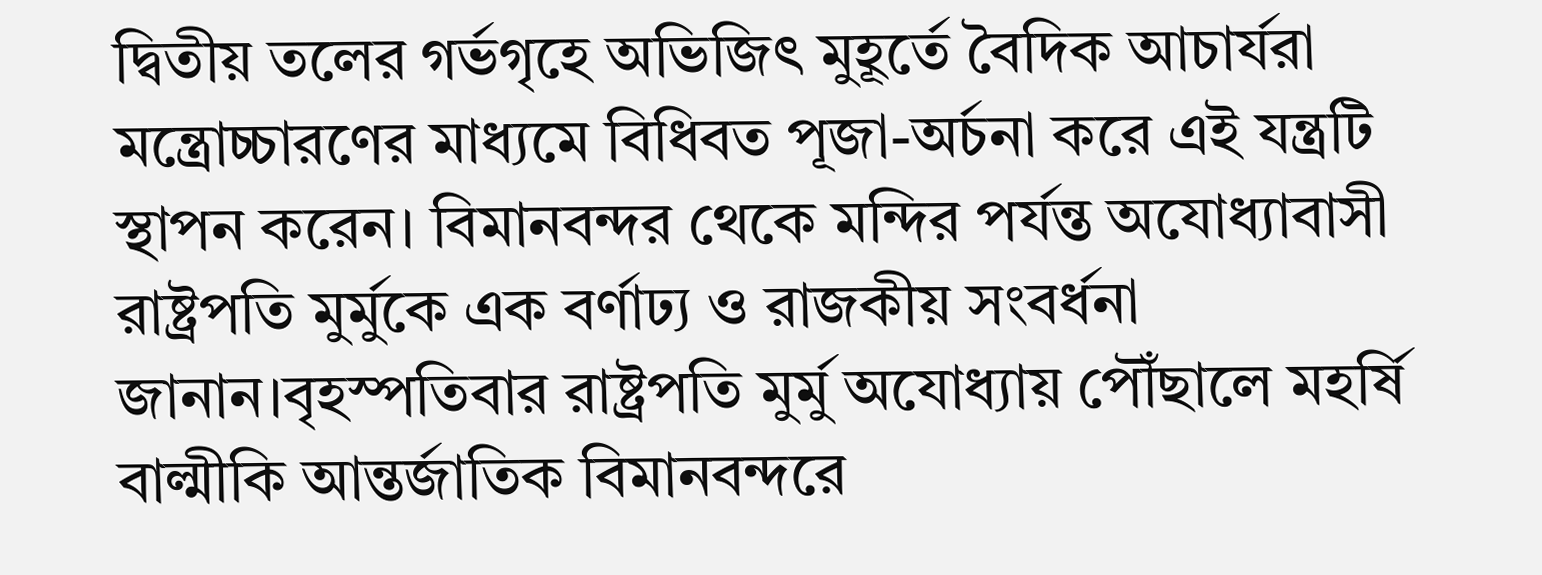দ্বিতীয় তলের গর্ভগৃহে অভিজিৎ মুহূর্তে বৈদিক আচার্যরা মন্ত্রোচ্চারণের মাধ্যমে বিধিবত পূজা-অর্চনা করে এই যন্ত্রটি স্থাপন করেন। বিমানবন্দর থেকে মন্দির পর্যন্ত অযোধ্যাবাসী রাষ্ট্রপতি মুর্মুকে এক বর্ণাঢ্য ও রাজকীয় সংবর্ধনা জানান।বৃহস্পতিবার রাষ্ট্রপতি মুর্মু অযোধ্যায় পৌঁছালে মহর্ষি বাল্মীকি আন্তর্জাতিক বিমানবন্দরে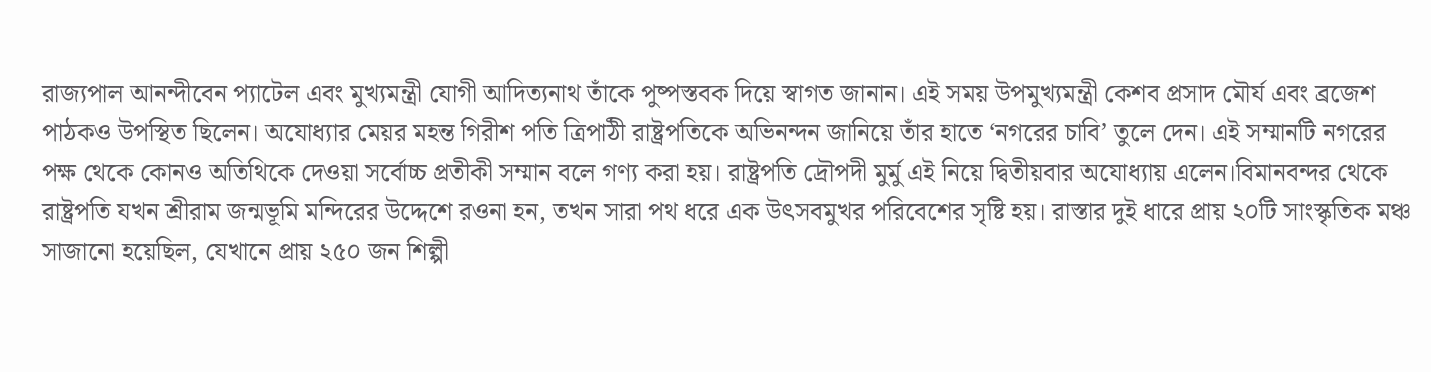রাজ্যপাল আনন্দীবেন প্যাটেল এবং মুখ্যমন্ত্রী যোগী আদিত্যনাথ তাঁকে পুষ্পস্তবক দিয়ে স্বাগত জানান। এই সময় উপমুখ্যমন্ত্রী কেশব প্রসাদ মৌর্য এবং ব্রজেশ পাঠকও উপস্থিত ছিলেন। অযোধ্যার মেয়র মহন্ত গিরীশ পতি ত্রিপাঠী রাষ্ট্রপতিকে অভিনন্দন জানিয়ে তাঁর হাতে ‘নগরের চাবি’ তুলে দেন। এই সম্মানটি নগরের পক্ষ থেকে কোনও অতিথিকে দেওয়া সর্বোচ্চ প্রতীকী সম্মান বলে গণ্য করা হয়। রাষ্ট্রপতি দ্রৌপদী মুর্মু এই নিয়ে দ্বিতীয়বার অযোধ্যায় এলেন।বিমানবন্দর থেকে রাষ্ট্রপতি যখন শ্রীরাম জন্মভূমি মন্দিরের উদ্দেশে রওনা হন, তখন সারা পথ ধরে এক উৎসবমুখর পরিবেশের সৃষ্টি হয়। রাস্তার দুই ধারে প্রায় ২০টি সাংস্কৃতিক মঞ্চ সাজানো হয়েছিল, যেখানে প্রায় ২৫০ জন শিল্পী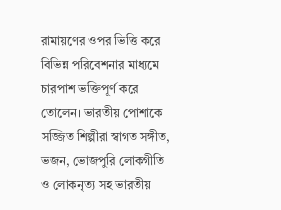রামায়ণের ওপর ভিত্তি করে বিভিন্ন পরিবেশনার মাধ্যমে চারপাশ ভক্তিপূর্ণ করে তোলেন। ভারতীয় পোশাকে সজ্জিত শিল্পীরা স্বাগত সঙ্গীত, ভজন, ভোজপুরি লোকগীতি ও লোকনৃত্য সহ ভারতীয়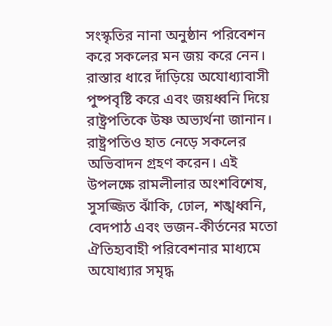সংস্কৃতির নানা অনুষ্ঠান পরিবেশন করে সকলের মন জয় করে নেন। রাস্তার ধারে দাঁড়িয়ে অযোধ্যাবাসী পুষ্পবৃষ্টি করে এবং জয়ধ্বনি দিয়ে রাষ্ট্রপতিকে উষ্ণ অভ্যর্থনা জানান। রাষ্ট্রপতিও হাত নেড়ে সকলের অভিবাদন গ্রহণ করেন। এই উপলক্ষে রামলীলার অংশবিশেষ, সুসজ্জিত ঝাঁকি, ঢোল, শঙ্খধ্বনি, বেদপাঠ এবং ভজন-কীর্তনের মতো ঐতিহ্যবাহী পরিবেশনার মাধ্যমে অযোধ্যার সমৃদ্ধ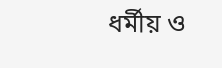ধর্মীয় ও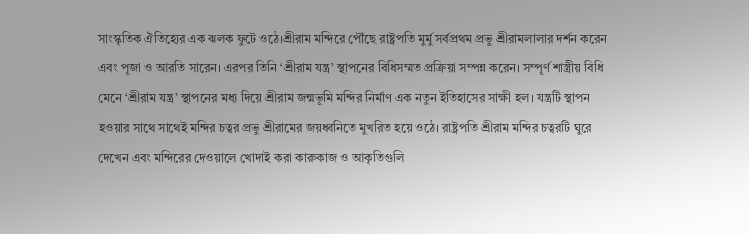সাংস্কৃতিক ঐতিহ্যের এক ঝলক ফুটে ওঠে।শ্রীরাম মন্দিরে পৌঁছে রাষ্ট্রপতি মুর্মু সর্বপ্রথম প্রভু শ্রীরামলালার দর্শন করেন এবং পূজা ও আরতি সারেন। এরপর তিনি ‘শ্রীরাম যন্ত্র’ স্থাপনের বিধিসম্মত প্রক্রিয়া সম্পন্ন করেন। সম্পূর্ণ শাস্ত্রীয় বিধি মেনে ‘শ্রীরাম যন্ত্র’ স্থাপনের মধ্য দিয়ে শ্রীরাম জন্মভূমি মন্দির নির্মাণ এক নতুন ইতিহাসের সাক্ষী হল। যন্ত্রটি স্থাপন হওয়ার সাথে সাথেই মন্দির চত্বর প্রভু শ্রীরামের জয়ধ্বনিতে মুখরিত হয়ে ওঠে। রাষ্ট্রপতি শ্রীরাম মন্দির চত্বরটি ঘুরে দেখেন এবং মন্দিরের দেওয়ালে খোদাই করা কারুকাজ ও আকৃতিগুলি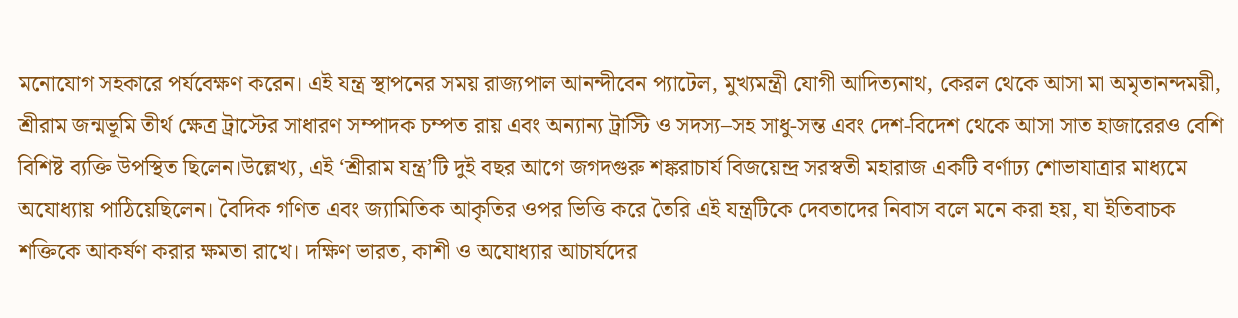মনোযোগ সহকারে পর্যবেক্ষণ করেন। এই যন্ত্র স্থাপনের সময় রাজ্যপাল আনন্দীবেন প্যাটেল, মুখ্যমন্ত্রী যোগী আদিত্যনাথ, কেরল থেকে আসা মা অমৃতানন্দময়ী, শ্রীরাম জন্মভূমি তীর্থ ক্ষেত্র ট্রাস্টের সাধারণ সম্পাদক চম্পত রায় এবং অন্যান্য ট্রাস্টি ও সদস্য–সহ সাধু-সন্ত এবং দেশ-বিদেশ থেকে আসা সাত হাজারেরও বেশি বিশিষ্ট ব্যক্তি উপস্থিত ছিলেন।উল্লেখ্য, এই ‘শ্রীরাম যন্ত্র’টি দুই বছর আগে জগদগুরু শঙ্করাচার্য বিজয়েন্দ্র সরস্বতী মহারাজ একটি বর্ণাঢ্য শোভাযাত্রার মাধ্যমে অযোধ্যায় পাঠিয়েছিলেন। বৈদিক গণিত এবং জ্যামিতিক আকৃতির ওপর ভিত্তি করে তৈরি এই যন্ত্রটিকে দেবতাদের নিবাস বলে মনে করা হয়, যা ইতিবাচক শক্তিকে আকর্ষণ করার ক্ষমতা রাখে। দক্ষিণ ভারত, কাশী ও অযোধ্যার আচার্যদের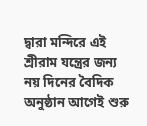দ্বারা মন্দিরে এই শ্রীরাম যন্ত্রের জন্য নয় দিনের বৈদিক অনুষ্ঠান আগেই শুরু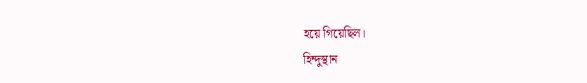হয়ে গিয়েছিল।
হিন্দুস্থান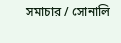সমাচার / সোনালি